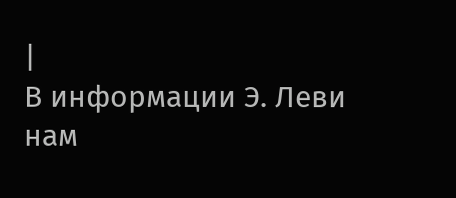|
В информации Э. Леви нам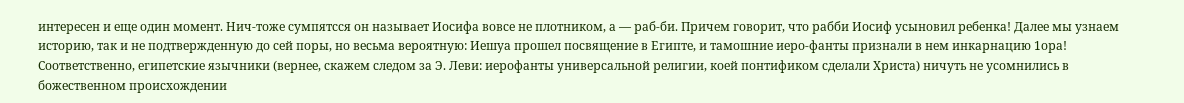интересен и еще один момент. Нич-тоже сумпятсся он называет Иосифа вовсе не плотником, а — раб-би. Причем говорит, что рабби Иосиф усыновил ребенка! Далее мы узнаем историю, так и не подтвержденную до сей поры, но весьма вероятную: Иешуа прошел посвящение в Египте, и тамошние иеро-фанты признали в нем инкарнацию 1ора! Соответственно, египетские язычники (вернее, скажем следом за Э. Леви: иерофанты универсальной религии, коей понтификом сделали Христа) ничуть не усомнились в божественном происхождении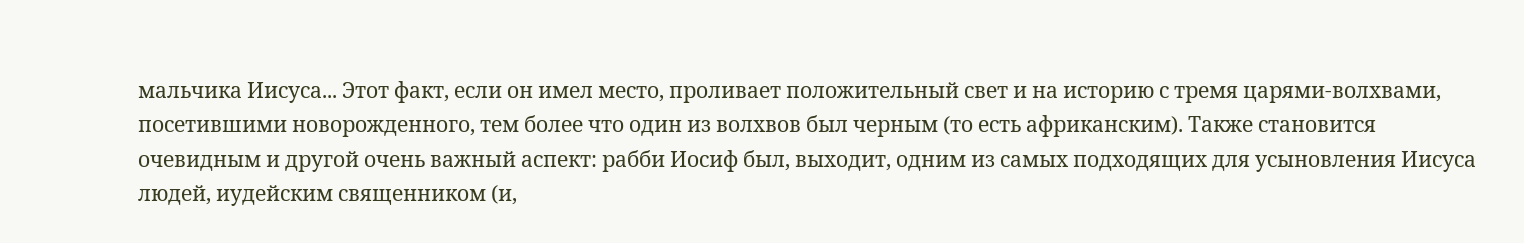мальчика Иисуса... Этот факт, если он имел место, проливает положительный свет и на историю с тремя царями-волхвами, посетившими новорожденного, тем более что один из волхвов был черным (то есть африканским). Также становится очевидным и другой очень важный аспект: рабби Иосиф был, выходит, одним из самых подходящих для усыновления Иисуса людей, иудейским священником (и,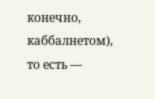конечно, каббалнетом), то есть —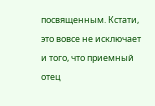посвященным. Кстати, это вовсе не исключает и того, что приемный отец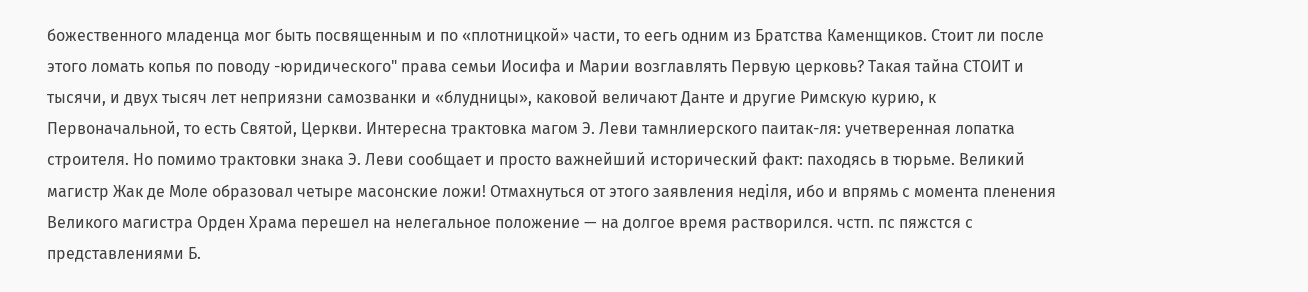божественного младенца мог быть посвященным и по «плотницкой» части, то еегь одним из Братства Каменщиков. Стоит ли после этого ломать копья по поводу -юридического" права семьи Иосифа и Марии возглавлять Первую церковь? Такая тайна СТОИТ и тысячи, и двух тысяч лет неприязни самозванки и «блудницы», каковой величают Данте и другие Римскую курию, к Первоначальной, то есть Святой, Церкви. Интересна трактовка магом Э. Леви тамнлиерского паитак-ля: учетверенная лопатка строителя. Но помимо трактовки знака Э. Леви сообщает и просто важнейший исторический факт: паходясь в тюрьме. Великий магистр Жак де Моле образовал четыре масонские ложи! Отмахнуться от этого заявления неділя, ибо и впрямь с момента пленения Великого магистра Орден Храма перешел на нелегальное положение — на долгое время растворился. чстп. пс пяжстся с представлениями Б.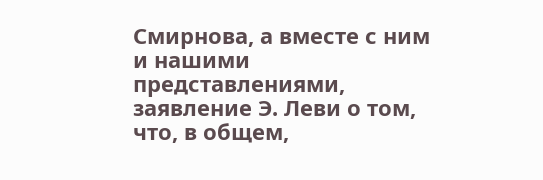Смирнова, а вместе с ним и нашими представлениями, заявление Э. Леви о том, что, в общем,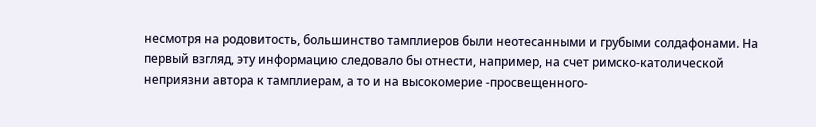несмотря на родовитость, большинство тамплиеров были неотесанными и грубыми солдафонами. На первый взгляд, эту информацию следовало бы отнести, например, на счет римско-католической неприязни автора к тамплиерам, а то и на высокомерие -просвещенного-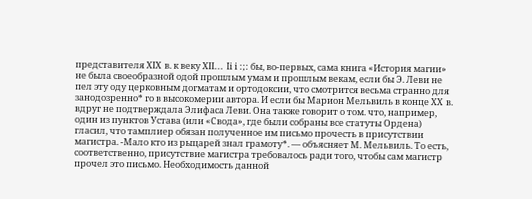представителя XIX в. к веку XII... Iі і :;: бы, во-первых, сама книга «История магии» не была своеобразной одой прошлым умам и прошлым векам, если бы Э. Леви не пел эту оду церковным догматам и ортодоксии, что смотрится весьма странно для занодозренно* го в высокомерии автора. И если бы Марион Мельвиль в конце XX в. вдруг не подтверждала Элифаса Леви. Она также говорит о том. что, например, один из пунктов Устава (или «Свода», где были собраны все статуты Ордена) гласил, что тамплиер обязан полученное им письмо прочесть в присутствии магистра. -Мало кто из рыцарей знал грамоту*. — объясняет М. Мельвиль. То есть, соответственно, присутствие магистра требовалось ради того, чтобы сам магистр прочел это письмо. Необходимость данной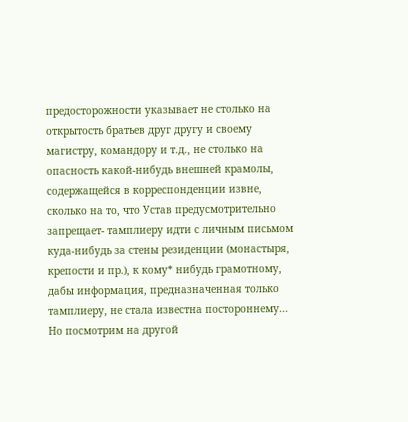предосторожности указывает не столько на открытость братьев друг другу и своему магистру, командору и т.д., не столько на опасность какой-нибудь внешней крамолы, содержащейся в корреспонденции извне, сколько на то, что Устав предусмотрительно запрещает- тамплиеру идти с личным письмом куда-нибудь за стены резиденции (монастыря, крепости и пр.), к кому* нибудь грамотному, дабы информация, предназначенная только тамплиеру, не стала известна постороннему... Но посмотрим на другой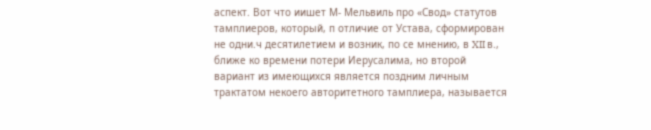аспект. Вот что иишет М- Мельвиль про «Свод» статутов тамплиеров, который, п отличие от Устава, сформирован не одни.ч десятилетием и возник, по се мнению, в XII в., ближе ко времени потери Иерусалима, но второй вариант из имеющихся является поздним личным трактатом некоего авторитетного тамплиера, называется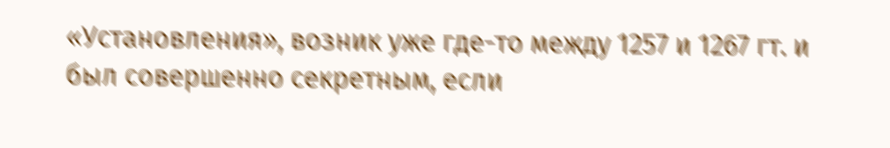«Установления», возник уже где-то между 1257 и 1267 гт. и был совершенно секретным, если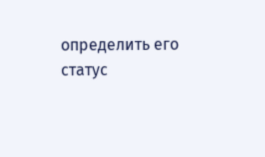определить его статус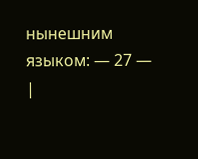нынешним языком: — 27 —
|